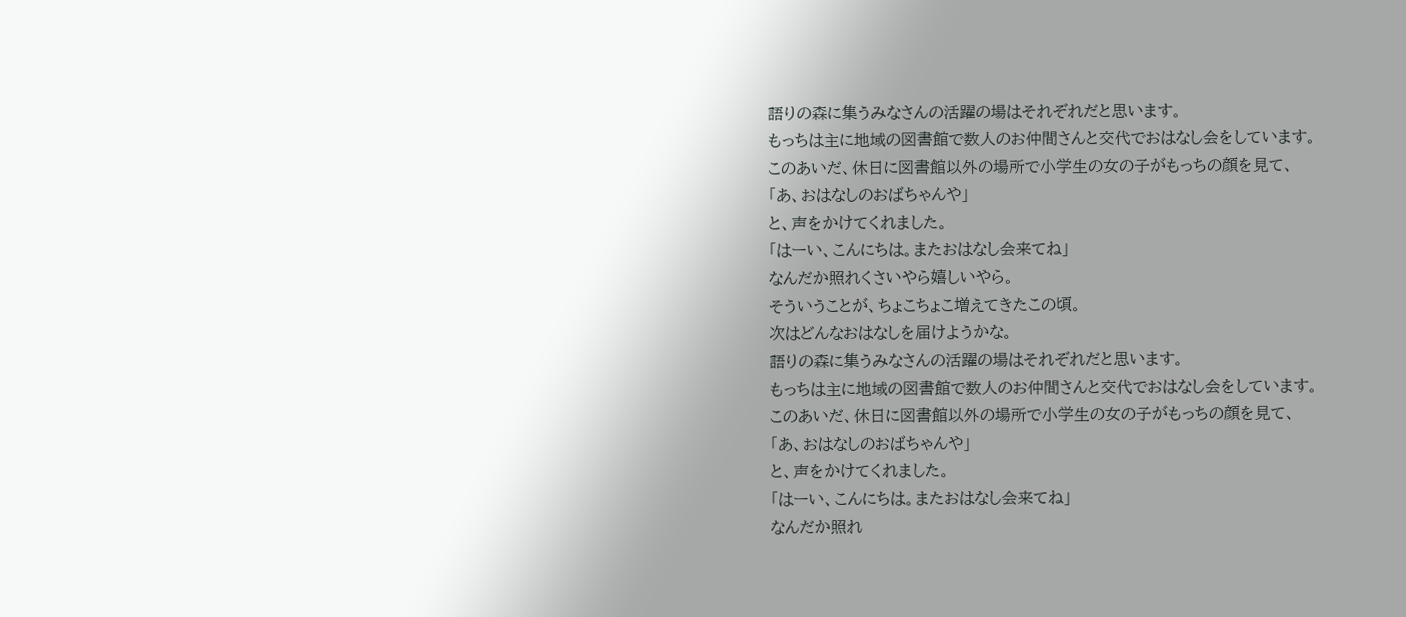語りの森に集うみなさんの活躍の場はそれぞれだと思います。
もっちは主に地域の図書館で数人のお仲間さんと交代でおはなし会をしています。
このあいだ、休日に図書館以外の場所で小学生の女の子がもっちの顔を見て、
「あ、おはなしのおばちゃんや」
と、声をかけてくれました。
「はーい、こんにちは。またおはなし会来てね」
なんだか照れくさいやら嬉しいやら。
そういうことが、ちょこちょこ増えてきたこの頃。
次はどんなおはなしを届けようかな。
語りの森に集うみなさんの活躍の場はそれぞれだと思います。
もっちは主に地域の図書館で数人のお仲間さんと交代でおはなし会をしています。
このあいだ、休日に図書館以外の場所で小学生の女の子がもっちの顔を見て、
「あ、おはなしのおばちゃんや」
と、声をかけてくれました。
「はーい、こんにちは。またおはなし会来てね」
なんだか照れ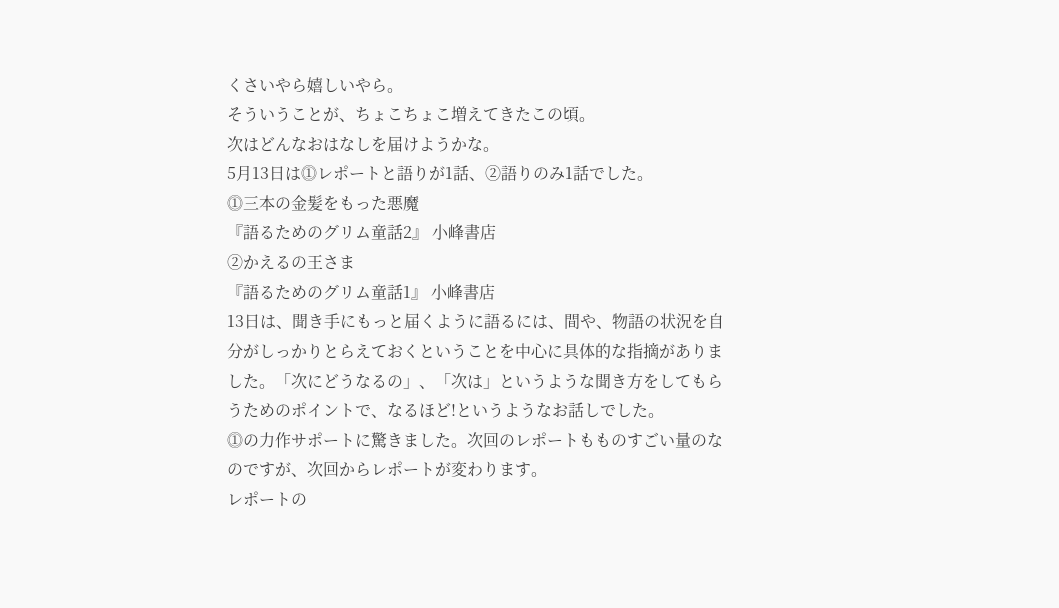くさいやら嬉しいやら。
そういうことが、ちょこちょこ増えてきたこの頃。
次はどんなおはなしを届けようかな。
5月13日は⓵レポートと語りが1話、②語りのみ1話でした。
⓵三本の金髪をもった悪魔
『語るためのグリム童話2』 小峰書店
②かえるの王さま
『語るためのグリム童話1』 小峰書店
13日は、聞き手にもっと届くように語るには、間や、物語の状況を自分がしっかりとらえておくということを中心に具体的な指摘がありました。「次にどうなるの」、「次は」というような聞き方をしてもらうためのポイントで、なるほど!というようなお話しでした。
⓵の力作サポートに驚きました。次回のレポートもものすごい量のなのですが、次回からレポートが変わります。
レポートの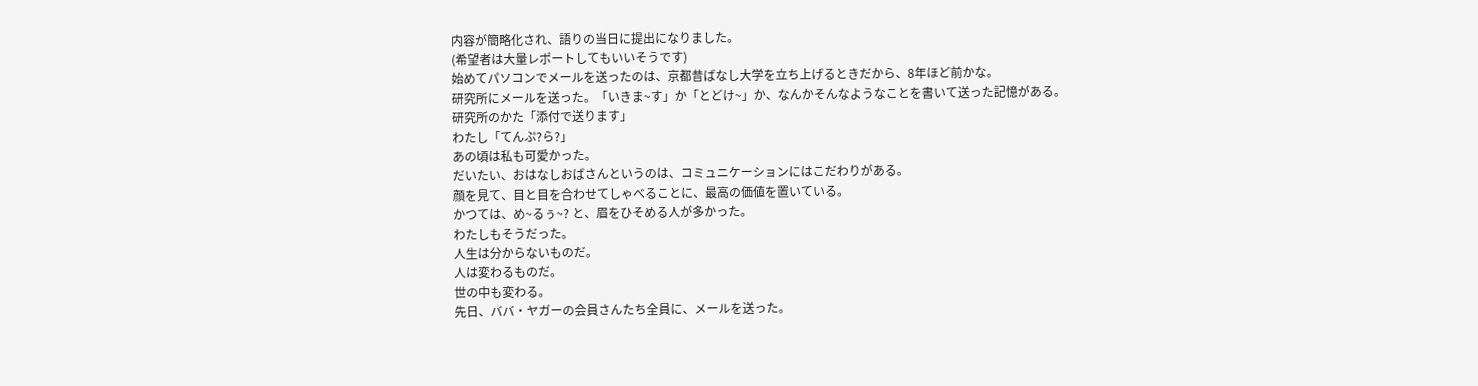内容が簡略化され、語りの当日に提出になりました。
(希望者は大量レポートしてもいいそうです)
始めてパソコンでメールを送ったのは、京都昔ばなし大学を立ち上げるときだから、8年ほど前かな。
研究所にメールを送った。「いきま~す」か「とどけ~」か、なんかそんなようなことを書いて送った記憶がある。
研究所のかた「添付で送ります」
わたし「てんぷ?ら?」
あの頃は私も可愛かった。
だいたい、おはなしおばさんというのは、コミュニケーションにはこだわりがある。
顔を見て、目と目を合わせてしゃべることに、最高の価値を置いている。
かつては、め~るぅ~? と、眉をひそめる人が多かった。
わたしもそうだった。
人生は分からないものだ。
人は変わるものだ。
世の中も変わる。
先日、ババ・ヤガーの会員さんたち全員に、メールを送った。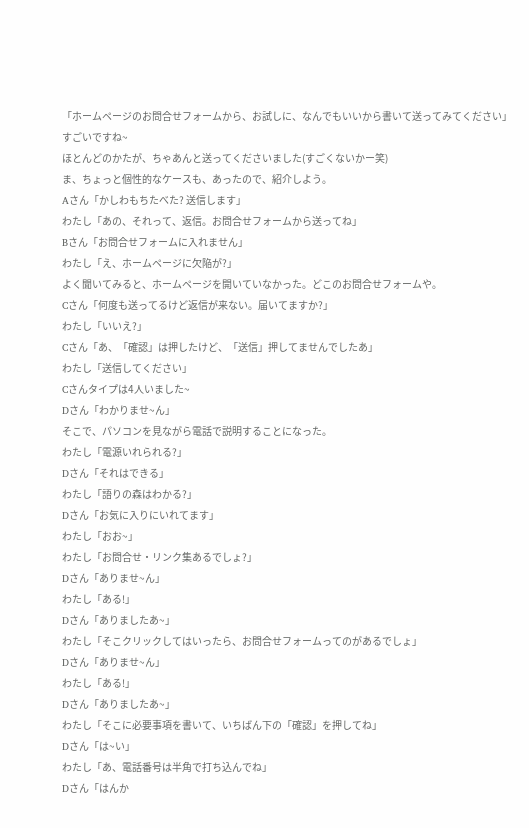「ホームページのお問合せフォームから、お試しに、なんでもいいから書いて送ってみてください」
すごいですね~
ほとんどのかたが、ちゃあんと送ってくださいました(すごくないかー笑)
ま、ちょっと個性的なケースも、あったので、紹介しよう。
Aさん「かしわもちたべた? 送信します」
わたし「あの、それって、返信。お問合せフォームから送ってね」
Bさん「お問合せフォームに入れません」
わたし「え、ホームページに欠陥が?」
よく聞いてみると、ホームページを開いていなかった。どこのお問合せフォームや。
Cさん「何度も送ってるけど返信が来ない。届いてますか?」
わたし「いいえ?」
Cさん「あ、「確認」は押したけど、「送信」押してませんでしたあ」
わたし「送信してください」
Cさんタイプは4人いました~
Dさん「わかりませ~ん」
そこで、パソコンを見ながら電話で説明することになった。
わたし「電源いれられる?」
Dさん「それはできる」
わたし「語りの森はわかる?」
Dさん「お気に入りにいれてます」
わたし「おお~」
わたし「お問合せ・リンク集あるでしょ?」
Dさん「ありませ~ん」
わたし「ある!」
Dさん「ありましたあ~」
わたし「そこクリックしてはいったら、お問合せフォームってのがあるでしょ」
Dさん「ありませ~ん」
わたし「ある!」
Dさん「ありましたあ~」
わたし「そこに必要事項を書いて、いちばん下の「確認」を押してね」
Dさん「は~い」
わたし「あ、電話番号は半角で打ち込んでね」
Dさん「はんか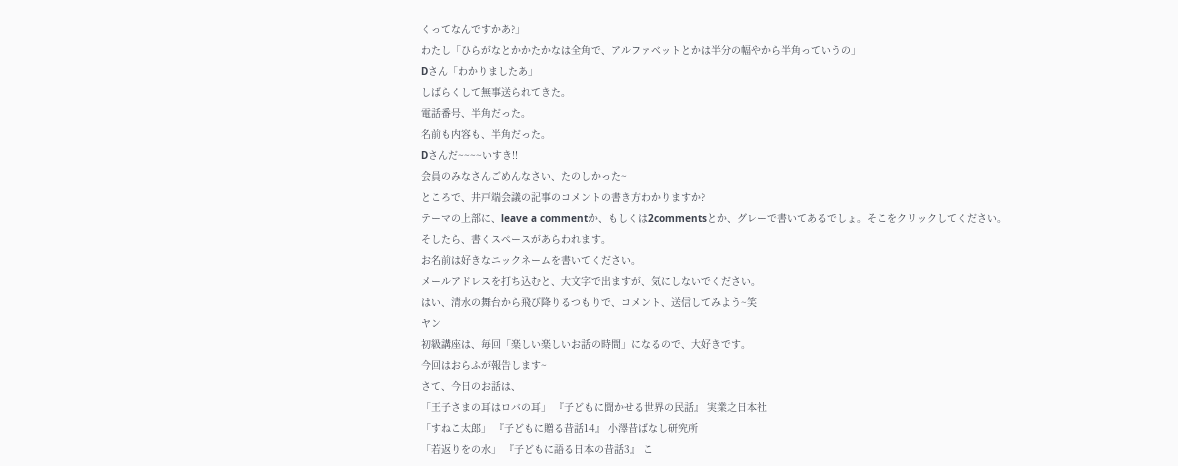くってなんですかあ?」
わたし「ひらがなとかかたかなは全角で、アルファベットとかは半分の幅やから半角っていうの」
Dさん「わかりましたあ」
しばらくして無事送られてきた。
電話番号、半角だった。
名前も内容も、半角だった。
Dさんだ~~~~いすき!!
会員のみなさんごめんなさい、たのしかった~
ところで、井戸端会議の記事のコメントの書き方わかりますか?
テーマの上部に、leave a commentか、もしくは2commentsとか、グレーで書いてあるでしょ。そこをクリックしてください。
そしたら、書くスペースがあらわれます。
お名前は好きなニックネームを書いてください。
メールアドレスを打ち込むと、大文字で出ますが、気にしないでください。
はい、清水の舞台から飛び降りるつもりで、コメント、送信してみよう~笑
ヤン
初級講座は、毎回「楽しい楽しいお話の時間」になるので、大好きです。
今回はおらふが報告します~
さて、今日のお話は、
「王子さまの耳はロバの耳」 『子どもに聞かせる世界の民話』 実業之日本社
「すねこ太郎」 『子どもに贈る昔話14』 小澤昔ばなし研究所
「若返りをの水」 『子どもに語る日本の昔話3』 こ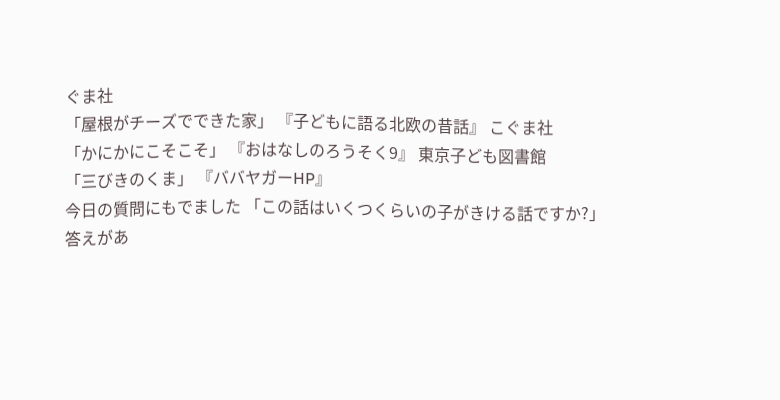ぐま社
「屋根がチーズでできた家」 『子どもに語る北欧の昔話』 こぐま社
「かにかにこそこそ」 『おはなしのろうそく9』 東京子ども図書館
「三びきのくま」 『ババヤガーHP』
今日の質問にもでました 「この話はいくつくらいの子がきける話ですか?」
答えがあ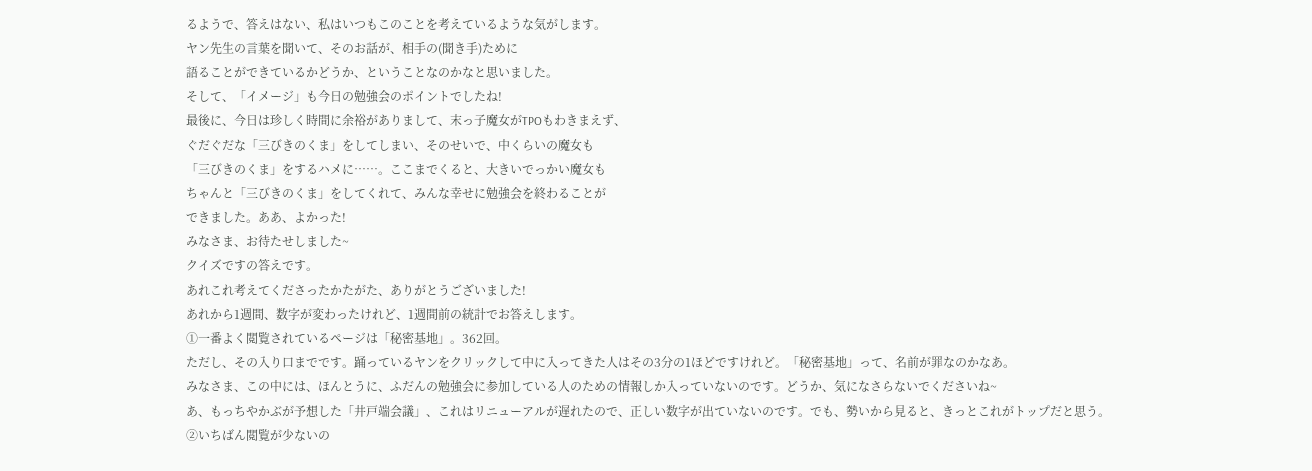るようで、答えはない、私はいつもこのことを考えているような気がします。
ヤン先生の言葉を聞いて、そのお話が、相手の(聞き手)ために
語ることができているかどうか、ということなのかなと思いました。
そして、「イメージ」も今日の勉強会のポイントでしたね!
最後に、今日は珍しく時間に余裕がありまして、末っ子魔女がTPOもわきまえず、
ぐだぐだな「三びきのくま」をしてしまい、そのせいで、中くらいの魔女も
「三びきのくま」をするハメに……。ここまでくると、大きいでっかい魔女も
ちゃんと「三びきのくま」をしてくれて、みんな幸せに勉強会を終わることが
できました。ああ、よかった!
みなさま、お待たせしました~
クイズですの答えです。
あれこれ考えてくださったかたがた、ありがとうございました!
あれから1週間、数字が変わったけれど、1週間前の統計でお答えします。
①一番よく閲覧されているページは「秘密基地」。362回。
ただし、その入り口までです。踊っているヤンをクリックして中に入ってきた人はその3分の1ほどですけれど。「秘密基地」って、名前が罪なのかなあ。
みなさま、この中には、ほんとうに、ふだんの勉強会に参加している人のための情報しか入っていないのです。どうか、気になさらないでくださいね~
あ、もっちやかぶが予想した「井戸端会議」、これはリニューアルが遅れたので、正しい数字が出ていないのです。でも、勢いから見ると、きっとこれがトップだと思う。
②いちばん閲覧が少ないの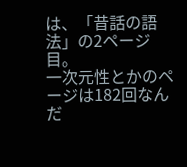は、「昔話の語法」の2ページ目。
一次元性とかのページは182回なんだ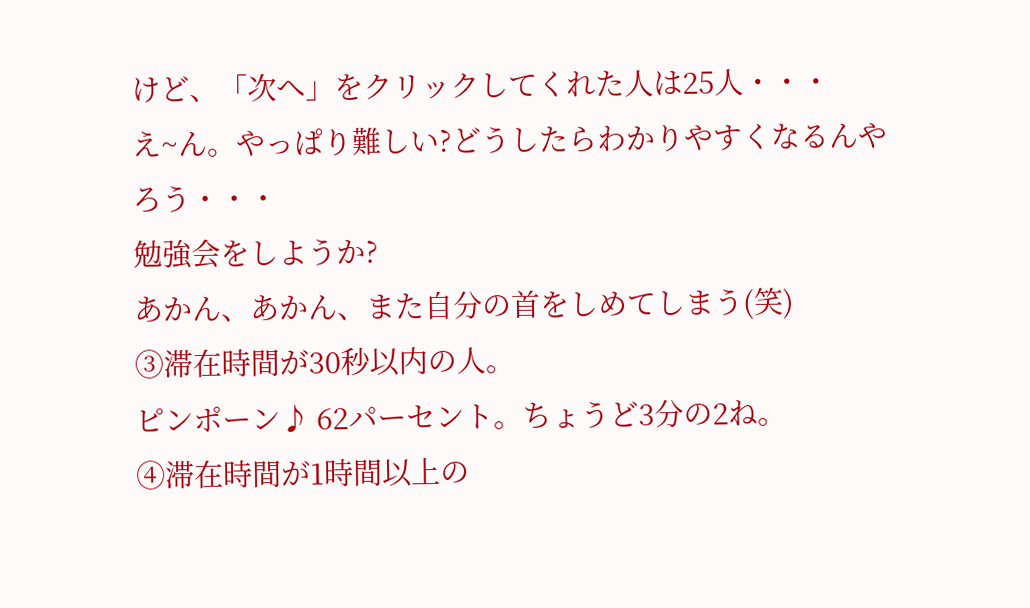けど、「次へ」をクリックしてくれた人は25人・・・
え~ん。やっぱり難しい?どうしたらわかりやすくなるんやろう・・・
勉強会をしようか?
あかん、あかん、また自分の首をしめてしまう(笑)
③滞在時間が30秒以内の人。
ピンポーン♪ 62パーセント。ちょうど3分の2ね。
④滞在時間が1時間以上の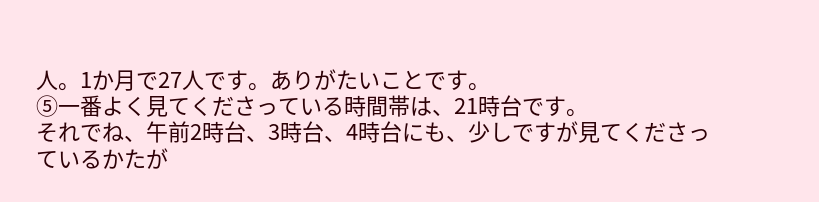人。1か月で27人です。ありがたいことです。
⑤一番よく見てくださっている時間帯は、21時台です。
それでね、午前2時台、3時台、4時台にも、少しですが見てくださっているかたが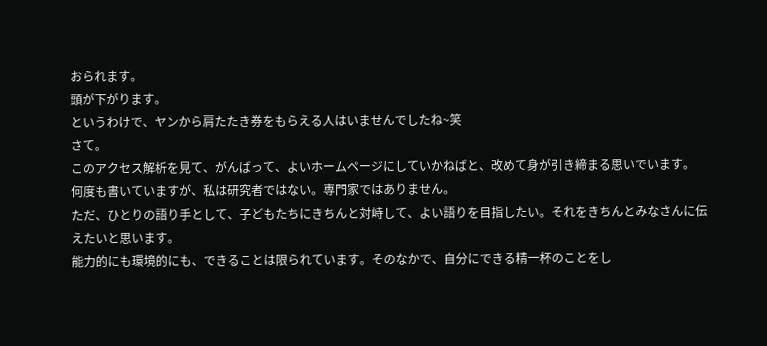おられます。
頭が下がります。
というわけで、ヤンから肩たたき券をもらえる人はいませんでしたね~笑
さて。
このアクセス解析を見て、がんばって、よいホームページにしていかねばと、改めて身が引き締まる思いでいます。
何度も書いていますが、私は研究者ではない。専門家ではありません。
ただ、ひとりの語り手として、子どもたちにきちんと対峙して、よい語りを目指したい。それをきちんとみなさんに伝えたいと思います。
能力的にも環境的にも、できることは限られています。そのなかで、自分にできる精一杯のことをし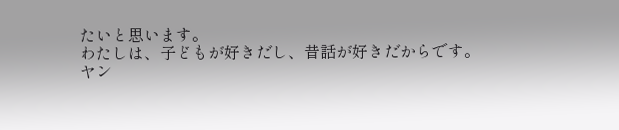たいと思います。
わたしは、子どもが好きだし、昔話が好きだからです。
ヤン